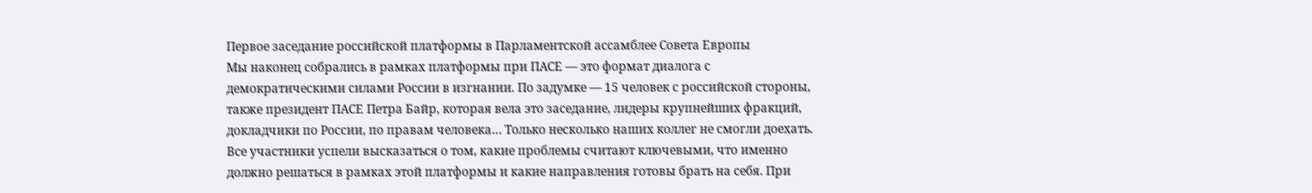Первое заседание российской платформы в Парламентской ассамблее Совета Европы
Мы наконец собрались в рамках платформы при ПАСЕ — это формат диалога с демократическими силами России в изгнании. По задумке — 15 человек с российской стороны, также президент ПАСЕ Петра Байр, которая вела это заседание, лидеры крупнейших фракций, докладчики по России, по правам человека… Только несколько наших коллег не смогли доехать.
Все участники успели высказаться о том, какие проблемы считают ключевыми, что именно должно решаться в рамках этой платформы и какие направления готовы брать на себя. При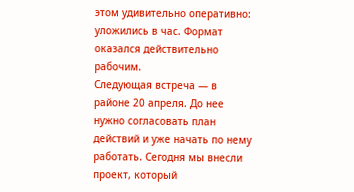этом удивительно оперативно: уложились в час. Формат оказался действительно рабочим.
Следующая встреча — в районе 20 апреля. До нее нужно согласовать план действий и уже начать по нему работать. Сегодня мы внесли проект, который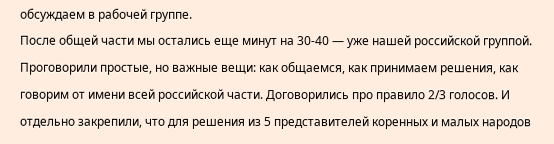обсуждаем в рабочей группе.
После общей части мы остались еще минут на 30-40 — уже нашей российской группой. Проговорили простые, но важные вещи: как общаемся, как принимаем решения, как говорим от имени всей российской части. Договорились про правило 2/3 голосов. И отдельно закрепили, что для решения из 5 представителей коренных и малых народов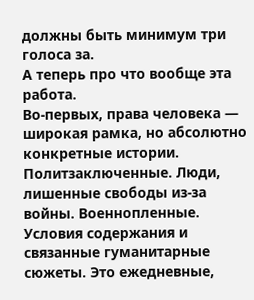должны быть минимум три голоса за.
А теперь про что вообще эта работа.
Во-первых, права человека — широкая рамка, но абсолютно конкретные истории. Политзаключенные. Люди, лишенные свободы из-за войны. Военнопленные. Условия содержания и связанные гуманитарные сюжеты. Это ежедневные,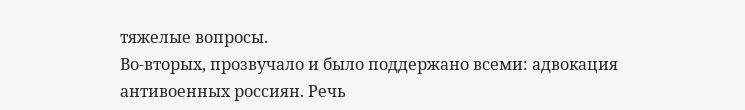тяжелые вопросы.
Во-вторых, прозвучало и было поддержано всеми: адвокация антивоенных россиян. Речь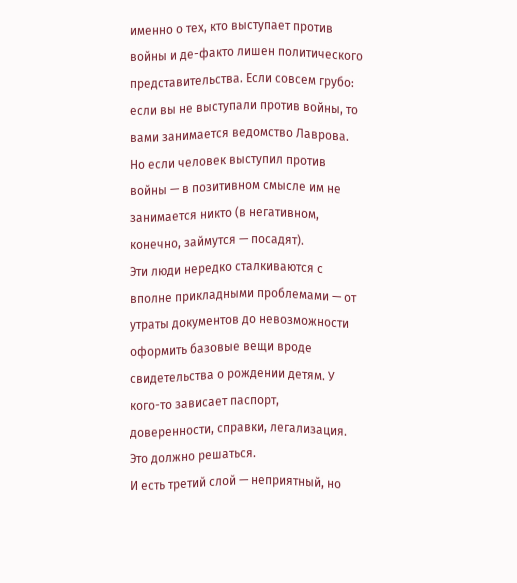именно о тех, кто выступает против войны и де-факто лишен политического представительства. Если совсем грубо: если вы не выступали против войны, то вами занимается ведомство Лаврова. Но если человек выступил против войны — в позитивном смысле им не занимается никто (в негативном, конечно, займутся — посадят).
Эти люди нередко сталкиваются с вполне прикладными проблемами — от утраты документов до невозможности оформить базовые вещи вроде свидетельства о рождении детям. У кого-то зависает паспорт, доверенности, справки, легализация. Это должно решаться.
И есть третий слой — неприятный, но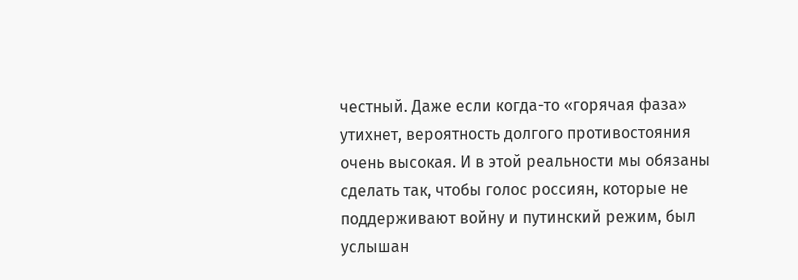честный. Даже если когда-то «горячая фаза» утихнет, вероятность долгого противостояния очень высокая. И в этой реальности мы обязаны сделать так, чтобы голос россиян, которые не поддерживают войну и путинский режим, был услышан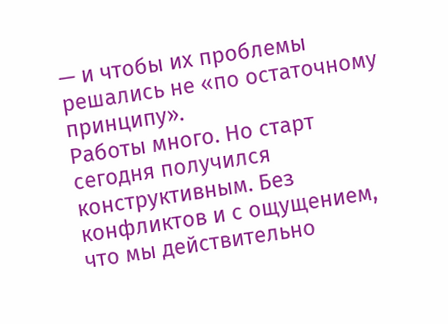— и чтобы их проблемы решались не «по остаточному принципу».
Работы много. Но старт сегодня получился конструктивным. Без конфликтов и с ощущением, что мы действительно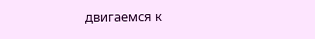двигаемся к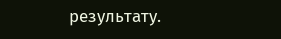результату.